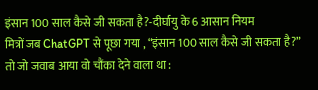इंसान 100 साल कैसे जी सकता है?-दीर्घायु के 6 आसान नियम
मित्रों जब ChatGPT से पूछा गया , “इंसान 100 साल कैसे जी सकता है?” तो जो जवाब आया वो चौंका देने वाला था :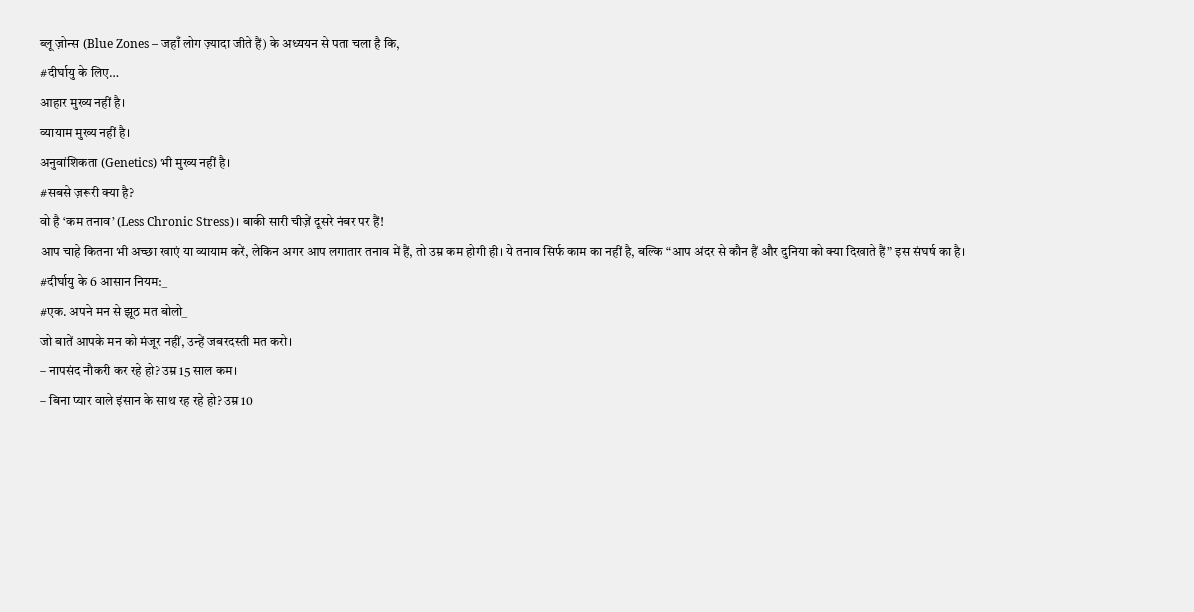ब्लू ज़ोन्स (Blue Zones – जहाँ लोग ज़्यादा जीते हैं) के अध्ययन से पता चला है कि,
#दीर्घायु के लिए…
आहार मुख्य नहीं है।
व्यायाम मुख्य नहीं है।
अनुवांशिकता (Genetics) भी मुख्य नहीं है।
#सबसे ज़रूरी क्या है?
वो है ‘कम तनाव’ (Less Chronic Stress)। बाकी सारी चीज़ें दूसरे नंबर पर हैं!
आप चाहे कितना भी अच्छा खाएं या व्यायाम करें, लेकिन अगर आप लगातार तनाव में हैं, तो उम्र कम होगी ही। ये तनाव सिर्फ काम का नहीं है, बल्कि “आप अंदर से कौन हैं और दुनिया को क्या दिखाते हैं” इस संघर्ष का है।
#दीर्घायु के 6 आसान नियम:_
#एक. अपने मन से झूठ मत बोलो_
जो बातें आपके मन को मंजूर नहीं, उन्हें जबरदस्ती मत करो।
– नापसंद नौकरी कर रहे हो? उम्र 15 साल कम।
– बिना प्यार वाले इंसान के साथ रह रहे हो? उम्र 10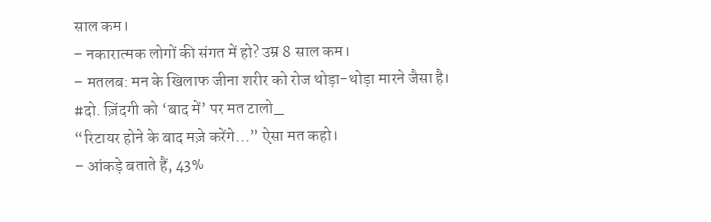साल कम।
– नकारात्मक लोगों की संगत में हो? उम्र 8 साल कम।
– मतलब: मन के खिलाफ जीना शरीर को रोज थोड़ा-थोड़ा मारने जैसा है।
#दो. ज़िंदगी को ‘बाद में’ पर मत टालो_
“रिटायर होने के बाद मज़े करेंगे…” ऐसा मत कहो।
– आंकड़े बताते हैं, 43%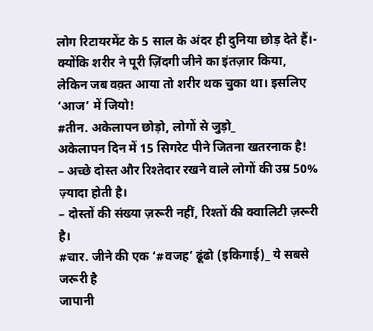लोग रिटायरमेंट के 5 साल के अंदर ही दुनिया छोड़ देते हैं।- क्योंकि शरीर ने पूरी ज़िंदगी जीने का इंतज़ार किया, लेकिन जब वक़्त आया तो शरीर थक चुका था। इसलिए ‘आज’ में जियो!
#तीन. अकेलापन छोड़ो, लोगों से जुड़ो_
अकेलापन दिन में 15 सिगरेट पीने जितना खतरनाक है!
– अच्छे दोस्त और रिश्तेदार रखने वाले लोगों की उम्र 50% ज़्यादा होती है।
– दोस्तों की संख्या ज़रूरी नहीं, रिश्तों की क्वालिटी ज़रूरी है।
#चार. जीने की एक ‘#वजह’ ढूंढो (इकिगाई)_ ये सबसे जरूरी है
जापानी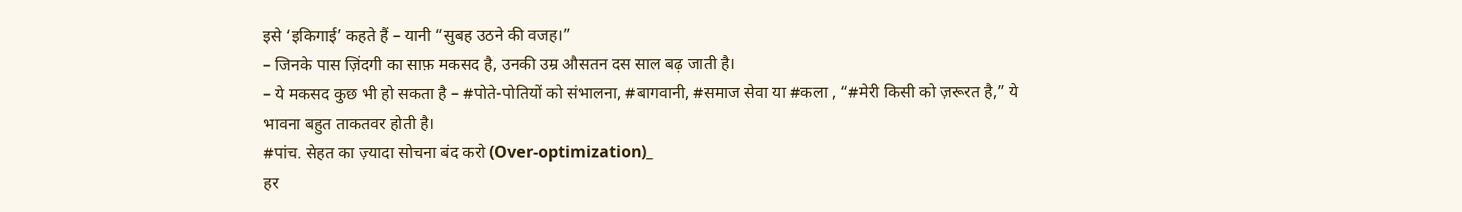इसे ‘इकिगाई’ कहते हैं – यानी “सुबह उठने की वजह।”
– जिनके पास ज़िंदगी का साफ़ मकसद है, उनकी उम्र औसतन दस साल बढ़ जाती है।
– ये मकसद कुछ भी हो सकता है – #पोते-पोतियों को संभालना, #बागवानी, #समाज सेवा या #कला , “#मेरी किसी को ज़रूरत है,” ये भावना बहुत ताकतवर होती है।
#पांच. सेहत का ज़्यादा सोचना बंद करो (Over-optimization)_
हर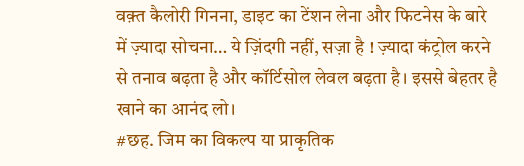वक़्त कैलोरी गिनना, डाइट का टेंशन लेना और फिटनेस के बारे में ज़्यादा सोचना… ये ज़िंदगी नहीं, सज़ा है ! ज़्यादा कंट्रोल करने से तनाव बढ़ता है और कॉर्टिसोल लेवल बढ़ता है। इससे बेहतर है खाने का आनंद लो।
#छह. जिम का विकल्प या प्राकृतिक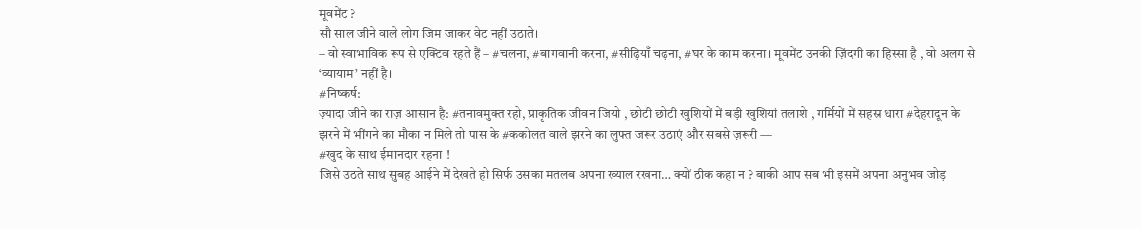मूवमेंट ?
सौ साल जीने वाले लोग जिम जाकर वेट नहीं उठाते।
– वो स्वाभाविक रूप से एक्टिव रहते हैं – #चलना, #बागवानी करना, #सीढ़ियाँ चढ़ना, #घर के काम करना। मूवमेंट उनकी ज़िंदगी का हिस्सा है , वो अलग से ‘व्यायाम’ नहीं है।
#निष्कर्ष:
ज़्यादा जीने का राज़ आसान है: #तनावमुक्त रहो, प्राकृतिक जीवन जियो , छोटी छोटी खुशियों में बड़ी खुशियां तलाशे , गर्मियों में सहस्र धारा #देहरादून के झरने में भींगने का मौका न मिले तो पास के #ककोलत वाले झरने का लुफ्त जरूर उठाएं और सबसे ज़रूरी —
#खुद के साथ ईमानदार रहना !
जिसे उठते साथ सुबह आईने में देखते हो सिर्फ उसका मतलब अपना ख्याल रखना… क्यों ठीक कहा न ? बाकी आप सब भी इसमें अपना अनुभव जोड़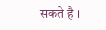सकते है ।